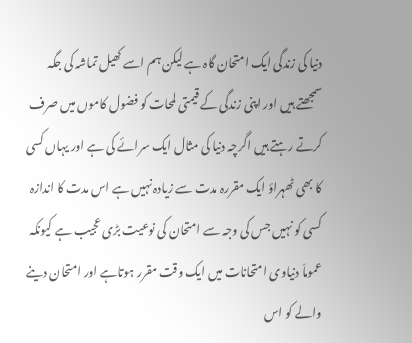دنیا کی زندگی ایک امتحان گاہ ہے لیکن ہم اسے کھیل تماشہ کی جگہ سمجھتے ہیں اور اپنی زندگی کے قیمتی لمحات کو فضول کاموں میں صرف کرتے رہتے ہیں اگرچہ دنیا کی مثال ایک سرائے کی ہے اور یہاں کسی کا بھی ٹھہراؤ ایک مقررہ مدت سے زیادہ نہیں ہے اس مدت کا اندازہ کسی کو نہیں جس کی وجہ سے امتحان کی نوعیت بڑی عجیب ہے کیونکہ عموماَ دنیاوی امتحانات میں ایک وقت مقرر ہوتاہے اور امتحان دینے والے کو اس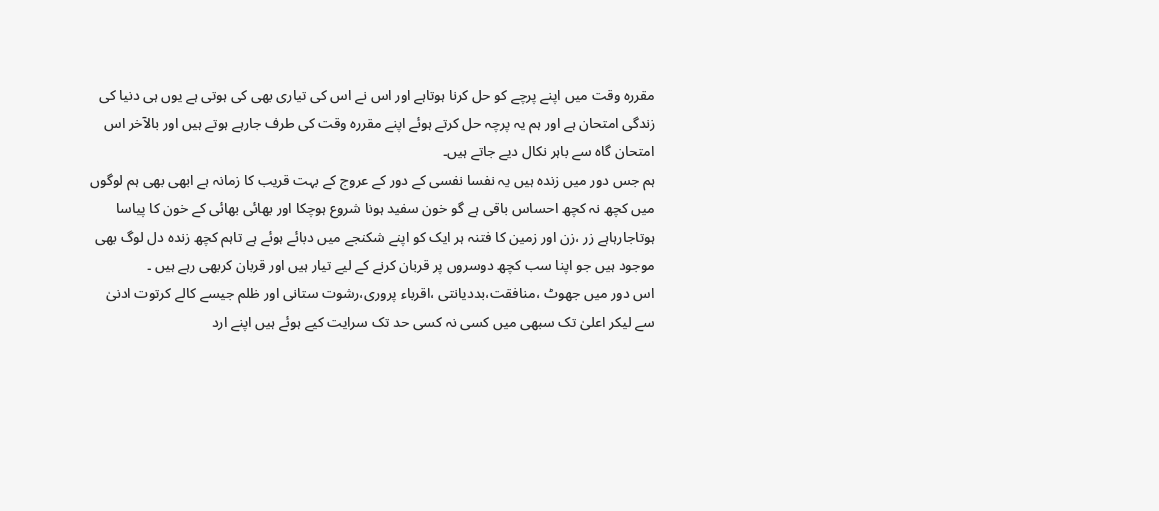مقررہ وقت میں اپنے پرچے کو حل کرنا ہوتاہے اور اس نے اس کی تیاری بھی کی ہوتی ہے یوں ہی دنیا کی زندگی امتحان ہے اور ہم یہ پرچہ حل کرتے ہوئے اپنے مقررہ وقت کی طرف جارہے ہوتے ہیں اور بالآخر اس امتحان گاہ سے باہر نکال دیے جاتے ہیں۔
ہم جس دور میں زندہ ہیں یہ نفسا نفسی کے دور کے عروج کے بہت قریب کا زمانہ ہے ابھی بھی ہم لوگوں میں کچھ نہ کچھ احساس باقی ہے گو خون سفید ہونا شروع ہوچکا اور بھائی بھائی کے خون کا پیاسا ہوتاجارہاہے زر ،زن اور زمین کا فتنہ ہر ایک کو اپنے شکنجے میں دبائے ہوئے ہے تاہم کچھ زندہ دل لوگ بھی موجود ہیں جو اپنا سب کچھ دوسروں پر قربان کرنے کے لیے تیار ہیں اور قربان کربھی رہے ہیں ۔
اس دور میں جھوٹ ،منافقت،بددیانتی ،اقرباء پروری،رشوت ستانی اور ظلم جیسے کالے کرتوت ادنیٰ سے لیکر اعلیٰ تک سبھی میں کسی نہ کسی حد تک سرایت کیے ہوئے ہیں اپنے ارد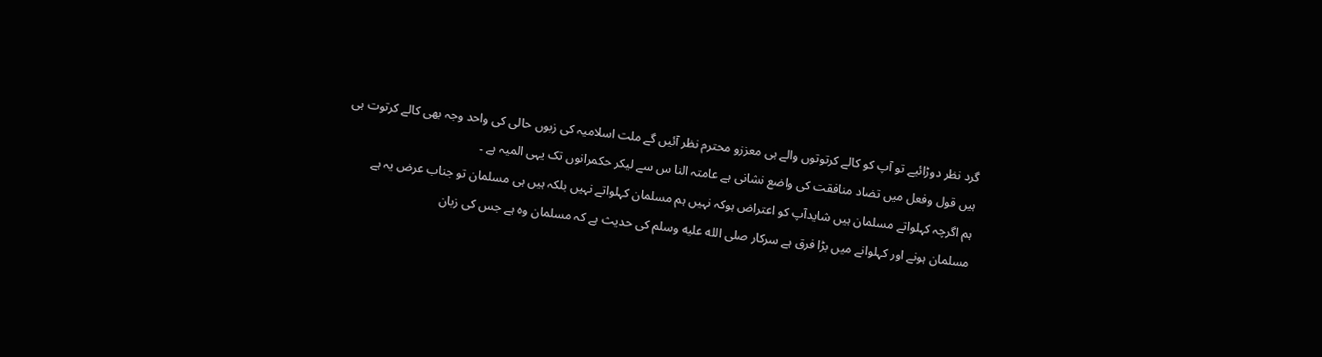گرد نظر دوڑائیے تو آپ کو کالے کرتوتوں والے ہی معززو محترم نظر آئیں گے ملت اسلامیہ کی زبوں حالی کی واحد وجہ بھی کالے کرتوت ہی ہیں قول وفعل میں تضاد منافقت کی واضع نشانی ہے عامتہ النا س سے لیکر حکمرانوں تک یہی المیہ ہے ۔
ہم اگرچہ کہلواتے مسلمان ہیں شایدآپ کو اعتراض ہوکہ نہیں ہم مسلمان کہلواتے نہیں بلکہ ہیں ہی مسلمان تو جناب عرض یہ ہے مسلمان ہونے اور کہلوانے میں بڑا فرق ہے سرکار صلى الله عليه وسلم کی حدیث ہے کہ مسلمان وہ ہے جس کی زبان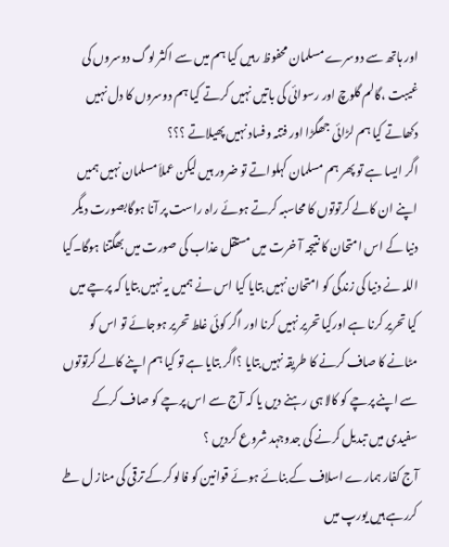اور ہاتھ سے دوسرے مسلمان محفوظ رہیں کیا ہم میں سے اکثر لوگ دوسروں کی غیبت ،گالم گلوچ اور رسوائی کی باتیں نہیں کرتے کیا ہم دوسروں کا دل نہیں دکھاتے کیا ہم لڑائی جھگڑا اور فتنہ وفساد نہیں پھیلاتے ؟؟؟
اگر ایسا ہے تو پھر ہم مسلمان کہلواتے تو ضرور ہیں لیکن عملاَ مسلمان نہیں ہمیں اپنے ان کالے کرتوتوں کا محاسبہ کرتے ہوئے راہ راست پر آنا ہوگابصورت دیگر دنیا کے اس امتحان کا نتیجہ آ خرت میں مستقل عذاب کی صورت میں بھگتنا ہوگا۔کیا اللہ نے دنیا کی زندگی کو امتحان نہیں بتایا کیا اس نے ہمیں یہ نہیں بتایا کہ پرچے میں کیا تحریر کرنا ہے اورکیا تحریر نہیں کرنا اور اگر کوئی غلط تحریر ہوجائے تو اس کو مٹانے کا صاف کرنے کا طریقہ نہیں بتایا ؟اگر بتایا ہے تو کیا ہم اپنے کالے کرتوتوں سے اپنے پرچے کو کالا ہی رہنے دیں یا کہ آج سے اس پرچے کو صاف کرکے سفیدی میں تبدیل کرنے کی جدوجہد شروع کردیں ؟
آج کفار ہمارے اسلاف کے بنائے ہوئے قوانین کو فالو کرکے ترقی کی مناز ل طے کررہے ہیں یورپ میں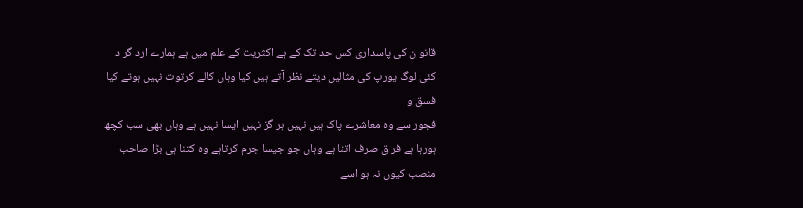قانو ن کی پاسداری کس حد تک کے ہے اکثریت کے علم میں ہے ہمارے ارد گر د کئی لوگ یورپ کی مثالیں دیتے نظر آتے ہیں کیا وہاں کالے کرتوت نہیں ہوتے کیا فسق و
فجور سے وہ معاشرے پاک ہیں نہیں ہر گز نہیں ایسا نہیں ہے وہاں بھی سب کچھ ہورہا ہے فر ق صرف اتنا ہے وہاں جو جیسا جرم کرتاہے وہ کتنا ہی بڑا صاحب منصب کیوں نہ ہو اسے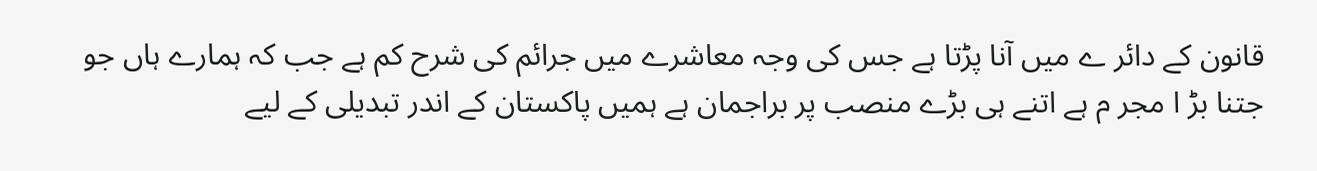قانون کے دائر ے میں آنا پڑتا ہے جس کی وجہ معاشرے میں جرائم کی شرح کم ہے جب کہ ہمارے ہاں جو جتنا بڑ ا مجر م ہے اتنے ہی بڑے منصب پر براجمان ہے ہمیں پاکستان کے اندر تبدیلی کے لیے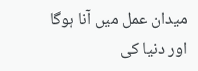میدان عمل میں آنا ہوگا اور دنیا کی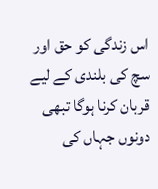اس زندگی کو حق اور سچ کی بلندی کے لیے قربان کرنا ہوگا تبھی دونوں جہاں کی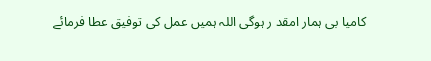کامیا بی ہمار امقد ر ہوگی اللہ ہمیں عمل کی توفیق عطا فرمائے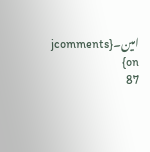امین۔{jcomments on}
87